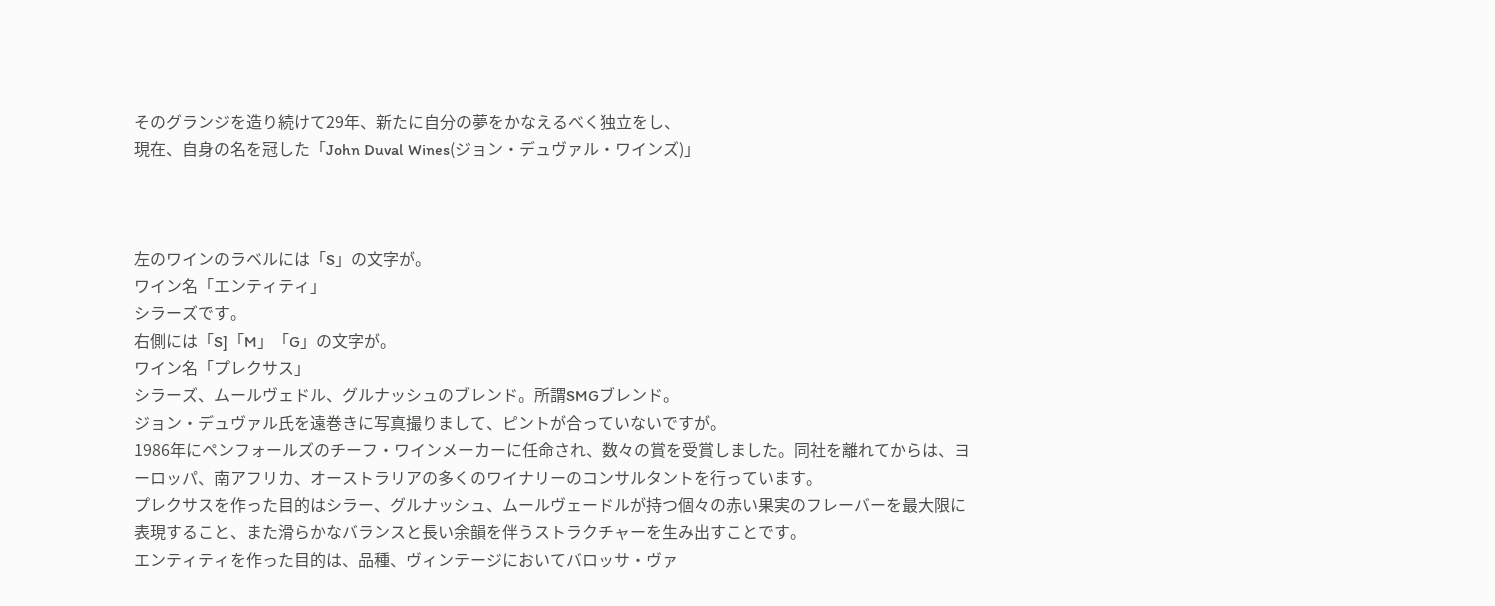そのグランジを造り続けて29年、新たに自分の夢をかなえるべく独立をし、
現在、自身の名を冠した「John Duval Wines(ジョン・デュヴァル・ワインズ)」



左のワインのラベルには「S」の文字が。
ワイン名「エンティティ」
シラーズです。
右側には「S]「M」「G」の文字が。
ワイン名「プレクサス」
シラーズ、ムールヴェドル、グルナッシュのブレンド。所謂SMGブレンド。
ジョン・デュヴァル氏を遠巻きに写真撮りまして、ピントが合っていないですが。
1986年にペンフォールズのチーフ・ワインメーカーに任命され、数々の賞を受賞しました。同社を離れてからは、ヨーロッパ、南アフリカ、オーストラリアの多くのワイナリーのコンサルタントを行っています。
プレクサスを作った目的はシラー、グルナッシュ、ムールヴェードルが持つ個々の赤い果実のフレーバーを最大限に表現すること、また滑らかなバランスと長い余韻を伴うストラクチャーを生み出すことです。
エンティティを作った目的は、品種、ヴィンテージにおいてバロッサ・ヴァ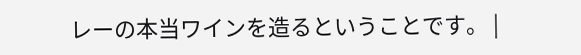レーの本当ワインを造るということです。 |